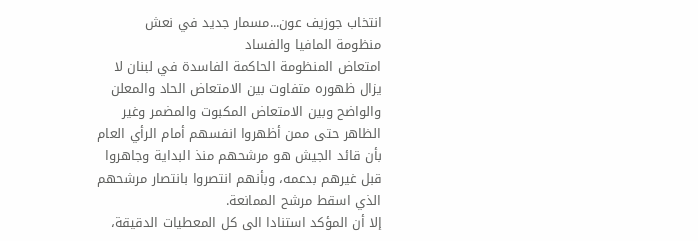انتخاب جوزيف عون...مسمار جديد في نعش منظومة المافيا والفساد
امتعاض المنظومة الحاكمة الفاسدة في لبنان لا يزال ظهوره متفاوت بين الامتعاض الحاد والمعلن والواضح وبين الامتعاض المكبوت والمضمر وغير الظاهر حتى ممن أظهروا انفسهم أمام الرأي العام بأن قائد الجيش هو مرشحهم منذ البداية وجاهروا قبل غيرهم بدعمه، وبأنهم انتصروا بانتصار مرشحهم الذي اسقط مرشح الممانعة.
إلا أن المؤكد استنادا الى كل المعطيات الدقيقة،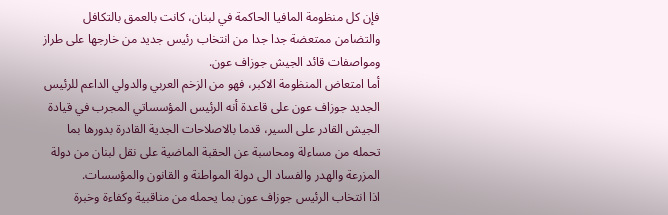فإن كل منظومة المافيا الحاكمة في لبنان، كانت بالعمق بالتكافل والتضامن ممتعضة جدا جدا من انتخاب رئيس جديد من خارجها على طراز ومواصفات قائد الجيش جوزاف عون.
أما امتعاض المنظومة الاكبر، فهو من الزخم العربي والدولي الداعم للرئيس الجديد جوزاف عون على قاعدة أنه الرئيس المؤسساتي المجرب في قيادة الجيش القادر على السير، قدما بالاصلاحات الجدية القادرة بدورها بما تحمله من مساءلة ومحاسبة عن الحقبة الماضية على نقل لبنان من دولة المزرعة والهدر والفساد الى دولة المواطنة و القانون والمؤسسات.
اذا انتخاب الرئيس جوزاف عون بما يحمله من مناقبية وكفاءة وخبرة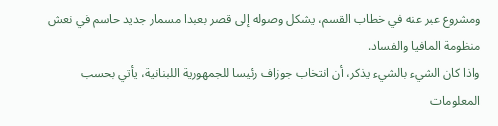ومشروع عبر عنه في خطاب القسم، يشكل وصوله إلى قصر بعبدا مسمار جديد حاسم في نعش منظومة المافيا والفساد.
واذا كان الشيء بالشيء يذكر، أن انتخاب جوزاف رئيسا للجمهورية اللبنانية، يأتي بحسب المعلومات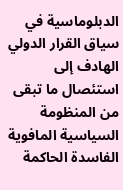الدبلوماسية في سياق القرار الدولي الهادف إلى استئصال ما تبقى من المنظومة السياسية المافوية الفاسدة الحاكمة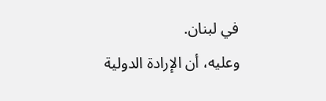في لبنان.
وعليه، أن الإرادة الدولية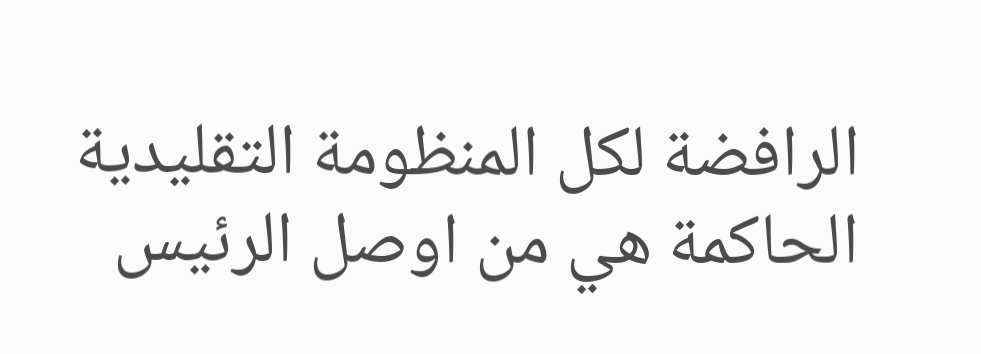الرافضة لكل المنظومة التقليدية الحاكمة هي من اوصل الرئيس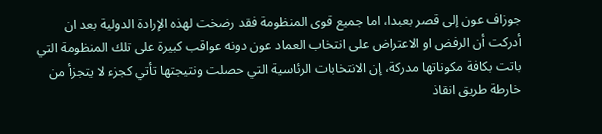جوزاف عون إلى قصر بعبدا، اما جميع قوى المنظومة فقد رضخت لهذه الإرادة الدولية بعد ان أدركت أن الرفض او الاعتراض على انتخاب العماد عون دونه عواقب كبيرة على تلك المنظومة التي باتت بكافة مكوناتها مدركة، إن الانتخابات الرئاسية التي حصلت ونتيجتها تأتي كجزء لا يتجزأ من خارطة طريق انقاذ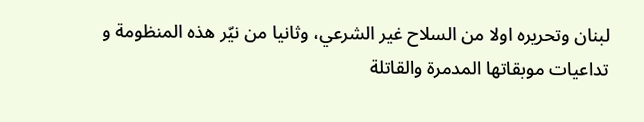لبنان وتحريره اولا من السلاح غير الشرعي، وثانيا من نيّر هذه المنظومة و تداعيات موبقاتها المدمرة والقاتلة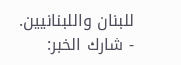للبنان واللبنانيين.
- شارك الخبر: